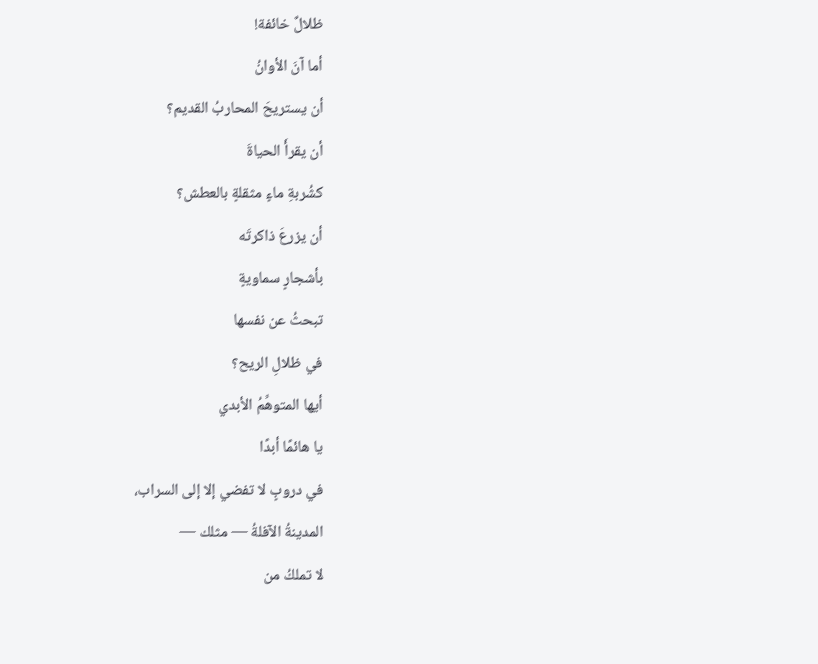ظلالٌ خائفة!
أما آنَ الأوانُ
أن يستريحَ المحاربُ القديم؟
أن يقرأَ الحياةَ
كشُربةِ ماءٍ مثقلةٍ بالعطش؟
أن يزرعَ ذاكرتَه
بأشجارٍ سماويةٍ
تبحثُ عن نفسها
في ظلالِ الريح؟
أيها المتوهِّمُ الأبدي
يا هائمًا أبدًا
في دروبٍ لا تفضي إلا إلى السراب،
المدينةُ الآفلةُ — مثلك —
لا تملكُ من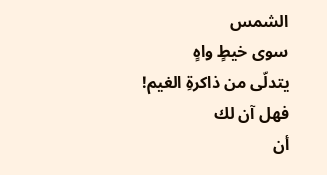الشمس
سوى خيطٍ واهٍ
يتدلّى من ذاكرةِ الغيم!
فهل آن لك
أن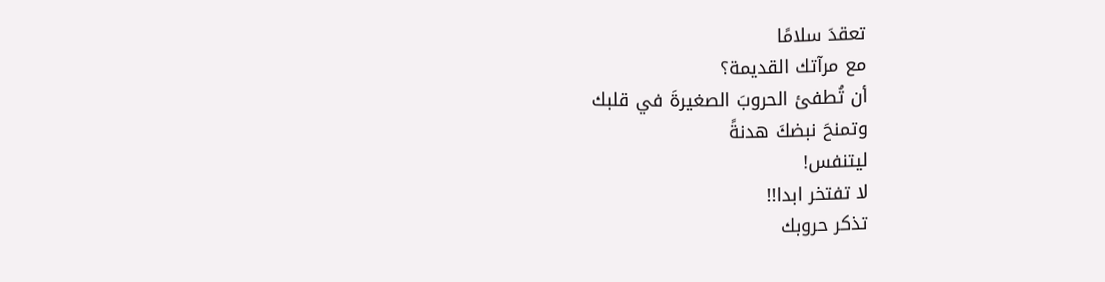تعقدَ سلامًا
مع مرآتك القديمة؟
أن تُطفئ الحروبَ الصغيرةَ في قلبك
وتمنحَ نبضكَ هدنةً
ليتنفس!
لا تفتخر ابدا!!
تذكر حروبك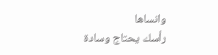وانساها
رأسك يحتاج وسادة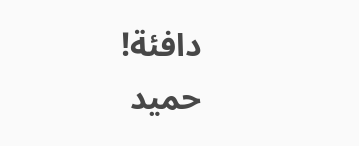دافئة!
حميد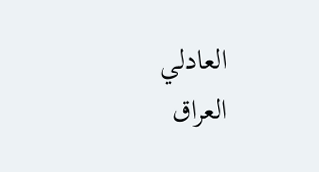العادلي
العراق